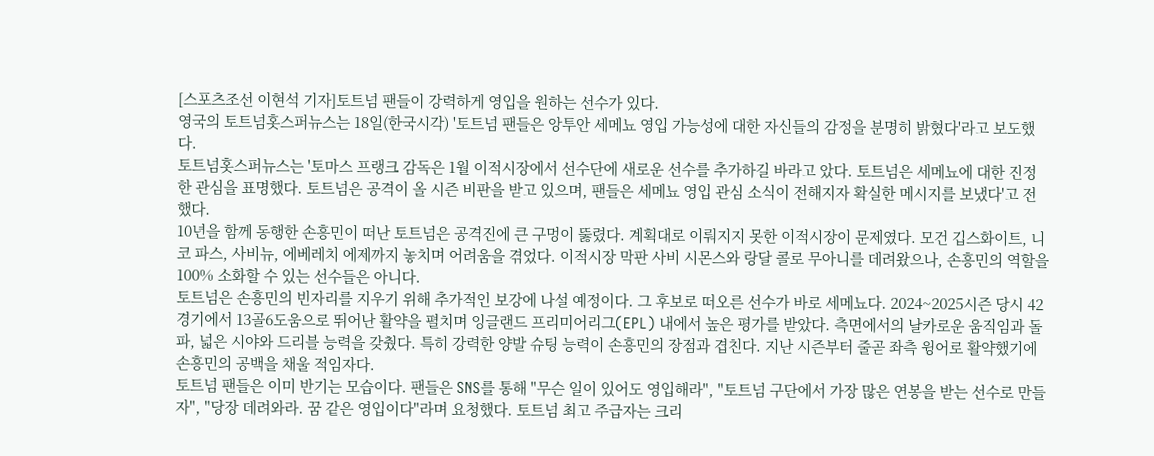[스포츠조선 이현석 기자]토트넘 팬들이 강력하게 영입을 원하는 선수가 있다.
영국의 토트넘홋스퍼뉴스는 18일(한국시각) '토트넘 팬들은 앙투안 세메뇨 영입 가능성에 대한 자신들의 감정을 분명히 밝혔다'라고 보도했다.
토트넘홋스퍼뉴스는 '토마스 프랭크 감독은 1월 이적시장에서 선수단에 새로운 선수를 추가하길 바라고 았다. 토트넘은 세메뇨에 대한 진정한 관심을 표명했다. 토트넘은 공격이 올 시즌 비판을 받고 있으며, 팬들은 세메뇨 영입 관심 소식이 전해지자 확실한 메시지를 보냈다'고 전했다.
10년을 함께 동행한 손흥민이 떠난 토트넘은 공격진에 큰 구멍이 뚫렸다. 계획대로 이뤄지지 못한 이적시장이 문제였다. 모건 깁스화이트, 니코 파스, 사비뉴, 에베레치 에제까지 놓치며 어려움을 겪었다. 이적시장 막판 사비 시몬스와 랑달 콜로 무아니를 데려왔으나, 손흥민의 역할을 100% 소화할 수 있는 선수들은 아니다.
토트넘은 손흥민의 빈자리를 지우기 위해 추가적인 보강에 나설 예정이다. 그 후보로 떠오른 선수가 바로 세메뇨다. 2024~2025시즌 당시 42경기에서 13골6도움으로 뛰어난 활약을 펼치며 잉글랜드 프리미어리그(EPL) 내에서 높은 평가를 받았다. 측면에서의 날카로운 움직임과 돌파, 넓은 시야와 드리블 능력을 갖췄다. 특히 강력한 양발 슈팅 능력이 손흥민의 장점과 겹친다. 지난 시즌부터 줄곧 좌측 윙어로 활약했기에 손흥민의 공백을 채울 적임자다.
토트넘 팬들은 이미 반기는 모습이다. 팬들은 SNS를 통해 "무슨 일이 있어도 영입해라", "토트넘 구단에서 가장 많은 연봉을 받는 선수로 만들자", "당장 데려와라. 꿈 같은 영입이다"라며 요청했다. 토트넘 최고 주급자는 크리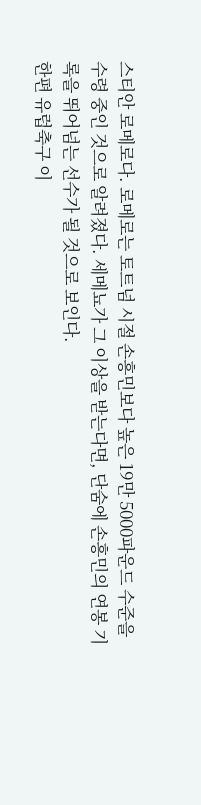스티안 로메로다. 로메로는 토트넘 시절 손흥민보다 높은 19만 5000파운드 수준을 수령 중인 것으로 알려졌다. 세메뇨가 그 이상을 받는다면, 단숨에 손흥민의 연봉 기록을 뛰어넘는 선수가 될 것으로 보인다.
한편 유럽축구 이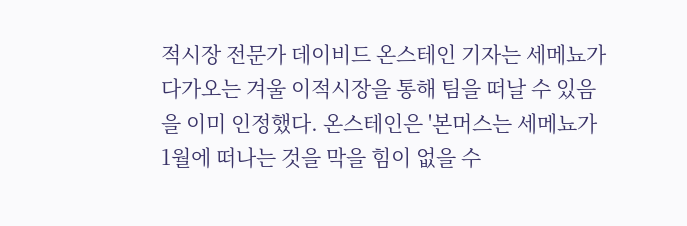적시장 전문가 데이비드 온스테인 기자는 세메뇨가 다가오는 겨울 이적시장을 통해 팀을 떠날 수 있음을 이미 인정했다. 온스테인은 '본머스는 세메뇨가 1월에 떠나는 것을 막을 힘이 없을 수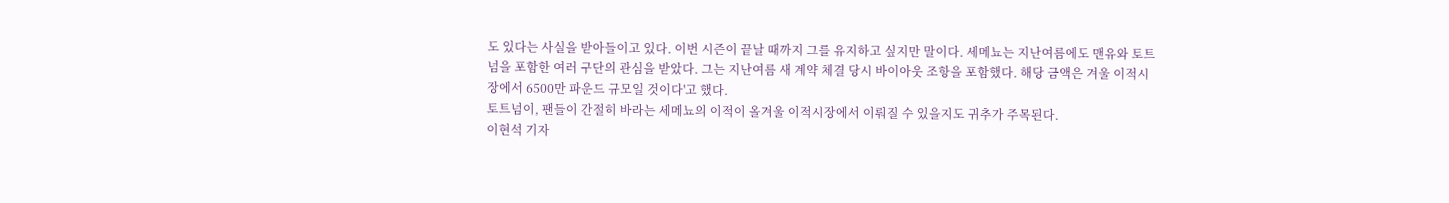도 있다는 사실을 받아들이고 있다. 이번 시즌이 끝날 때까지 그를 유지하고 싶지만 말이다. 세메뇨는 지난여름에도 맨유와 토트넘을 포함한 여러 구단의 관심을 받았다. 그는 지난여름 새 계약 체결 당시 바이아웃 조항을 포함했다. 해당 금액은 겨울 이적시장에서 6500만 파운드 규모일 것이다'고 했다.
토트넘이, 팬들이 간절히 바라는 세메뇨의 이적이 올겨울 이적시장에서 이뤄질 수 있을지도 귀추가 주목된다.
이현석 기자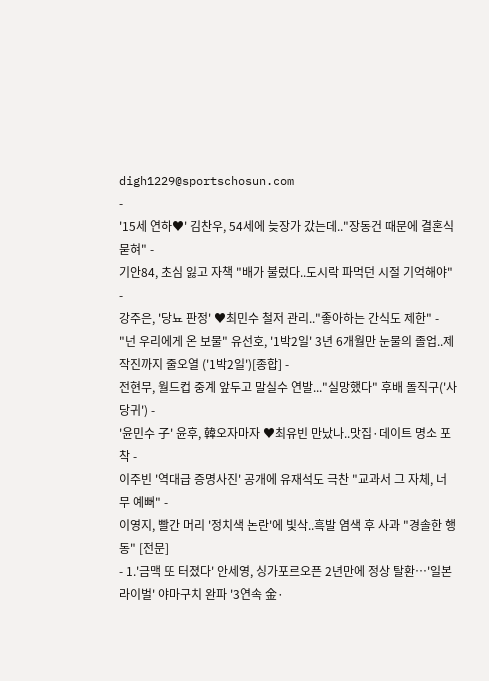digh1229@sportschosun.com
-
'15세 연하♥' 김찬우, 54세에 늦장가 갔는데.."장동건 때문에 결혼식 묻혀" -
기안84, 초심 잃고 자책 "배가 불렀다..도시락 파먹던 시절 기억해야" -
강주은, '당뇨 판정' ♥최민수 철저 관리.."좋아하는 간식도 제한" -
"넌 우리에게 온 보물" 유선호, '1박2일' 3년 6개월만 눈물의 졸업..제작진까지 줄오열 ('1박2일')[종합] -
전현무, 월드컵 중계 앞두고 말실수 연발..."실망했다" 후배 돌직구('사당귀') -
'윤민수 子' 윤후, 韓오자마자 ♥최유빈 만났나..맛집·데이트 명소 포착 -
이주빈 '역대급 증명사진' 공개에 유재석도 극찬 "교과서 그 자체, 너무 예뻐" -
이영지, 빨간 머리 '정치색 논란'에 빛삭..흑발 염색 후 사과 "경솔한 행동" [전문]
- 1.'금맥 또 터졌다' 안세영, 싱가포르오픈 2년만에 정상 탈환…'일본 라이벌' 야마구치 완파 '3연속 金·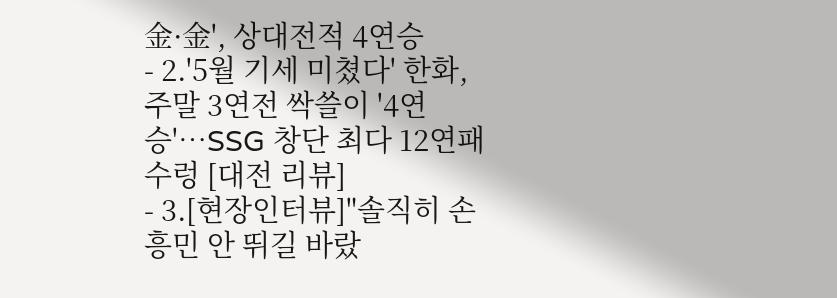金·金', 상대전적 4연승
- 2.'5월 기세 미쳤다' 한화, 주말 3연전 싹쓸이 '4연승'…SSG 창단 최다 12연패 수렁 [대전 리뷰]
- 3.[현장인터뷰]"솔직히 손흥민 안 뛰길 바랐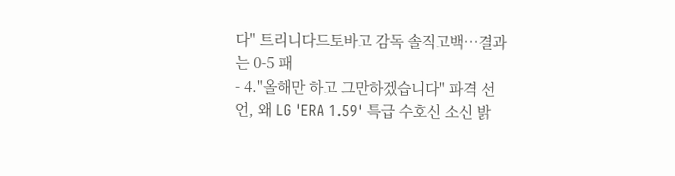다" 트리니다드토바고 감독 솔직고백…결과는 0-5 패
- 4."올해만 하고 그만하겠습니다" 파격 선언, 왜 LG 'ERA 1.59' 특급 수호신 소신 밝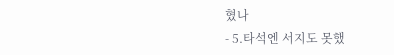혔나
- 5.타석엔 서지도 못했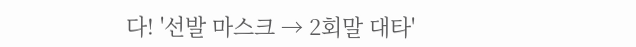다! '선발 마스크 → 2회말 대타'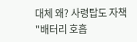대체 왜? 사령탑도 자책 "배터리 호흡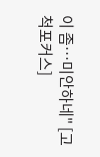이 좀…미안하네" [고척포커스]